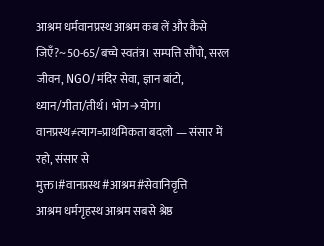आश्रम धर्मवानप्रस्थ आश्रम कब लें और कैसे जिएँ?~50-65/बच्चे स्वतंत्र। सम्पत्ति सौंपो, सरल जीवन, NGO/मंदिर सेवा, ज्ञान बांटो, ध्यान/गीता/तीर्थ। भोग→योग। वानप्रस्थ≠त्याग=प्राथमिकता बदलो — संसार में रहो, संसार से मुक्त।#वानप्रस्थ#आश्रम#सेवानिवृत्ति
आश्रम धर्मगृहस्थ आश्रम सबसे श्रेष्ठ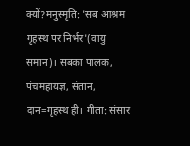क्यों?मनुस्मृति: 'सब आश्रम गृहस्थ पर निर्भर'(वायु समान)। सबका पालक, पंचमहायज्ञ, संतान, दान=गृहस्थ ही। गीता: संसार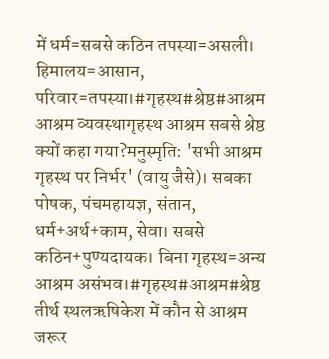में धर्म=सबसे कठिन तपस्या=असली। हिमालय=आसान, परिवार=तपस्या।#गृहस्थ#श्रेष्ठ#आश्रम
आश्रम व्यवस्थागृहस्थ आश्रम सबसे श्रेष्ठ क्यों कहा गया?मनुस्मृति: 'सभी आश्रम गृहस्थ पर निर्भर' (वायु जैसे)। सबका पोषक, पंचमहायज्ञ, संतान, धर्म+अर्थ+काम, सेवा। सबसे कठिन+पुण्यदायक। बिना गृहस्थ=अन्य आश्रम असंभव।#गृहस्थ#आश्रम#श्रेष्ठ
तीर्थ स्थलऋषिकेश में कौन से आश्रम जरूर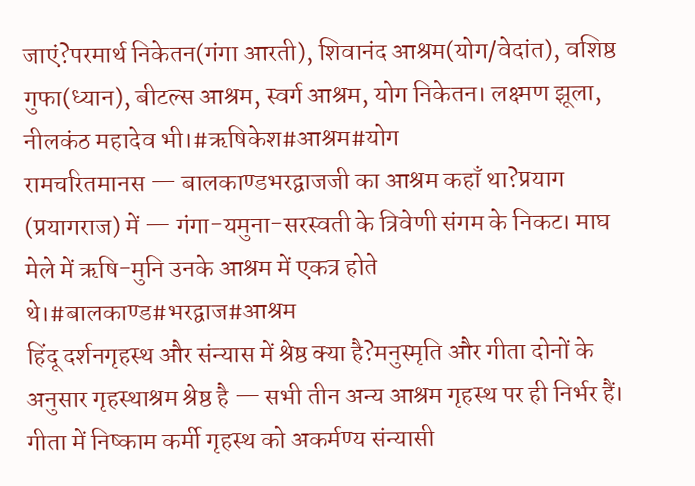जाएं?परमार्थ निकेतन(गंगा आरती), शिवानंद आश्रम(योग/वेदांत), वशिष्ठ गुफा(ध्यान), बीटल्स आश्रम, स्वर्ग आश्रम, योग निकेतन। लक्ष्मण झूला, नीलकंठ महादेव भी।#ऋषिकेश#आश्रम#योग
रामचरितमानस — बालकाण्डभरद्वाजजी का आश्रम कहाँ था?प्रयाग (प्रयागराज) में — गंगा-यमुना-सरस्वती के त्रिवेणी संगम के निकट। माघ मेले में ऋषि-मुनि उनके आश्रम में एकत्र होते थे।#बालकाण्ड#भरद्वाज#आश्रम
हिंदू दर्शनगृहस्थ और संन्यास में श्रेष्ठ क्या है?मनुस्मृति और गीता दोनों के अनुसार गृहस्थाश्रम श्रेष्ठ है — सभी तीन अन्य आश्रम गृहस्थ पर ही निर्भर हैं। गीता में निष्काम कर्मी गृहस्थ को अकर्मण्य संन्यासी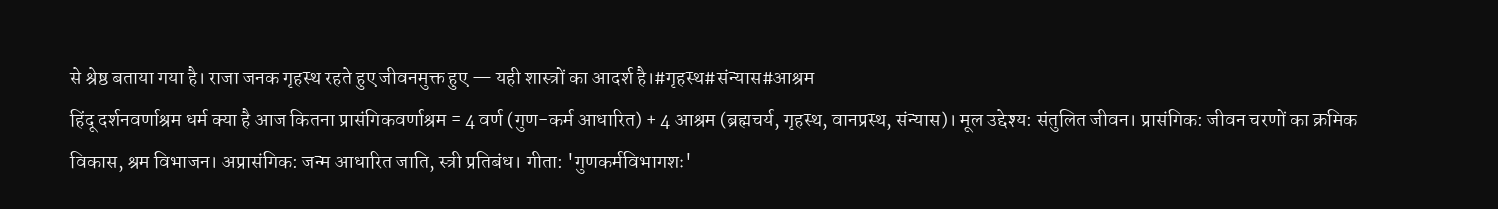से श्रेष्ठ बताया गया है। राजा जनक गृहस्थ रहते हुए जीवनमुक्त हुए — यही शास्त्रों का आदर्श है।#गृहस्थ#संन्यास#आश्रम
हिंदू दर्शनवर्णाश्रम धर्म क्या है आज कितना प्रासंगिकवर्णाश्रम = 4 वर्ण (गुण-कर्म आधारित) + 4 आश्रम (ब्रह्मचर्य, गृहस्थ, वानप्रस्थ, संन्यास)। मूल उद्देश्य: संतुलित जीवन। प्रासंगिक: जीवन चरणों का क्रमिक विकास, श्रम विभाजन। अप्रासंगिक: जन्म आधारित जाति, स्त्री प्रतिबंध। गीता: 'गुणकर्मविभागशः'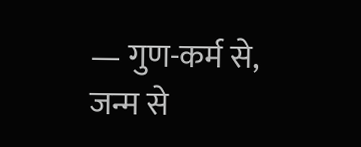— गुण-कर्म से, जन्म से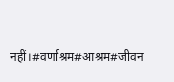नहीं।#वर्णाश्रम#आश्रम#जीवन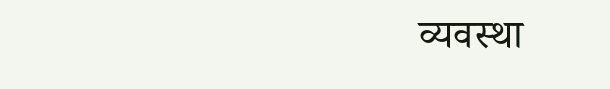व्यवस्था